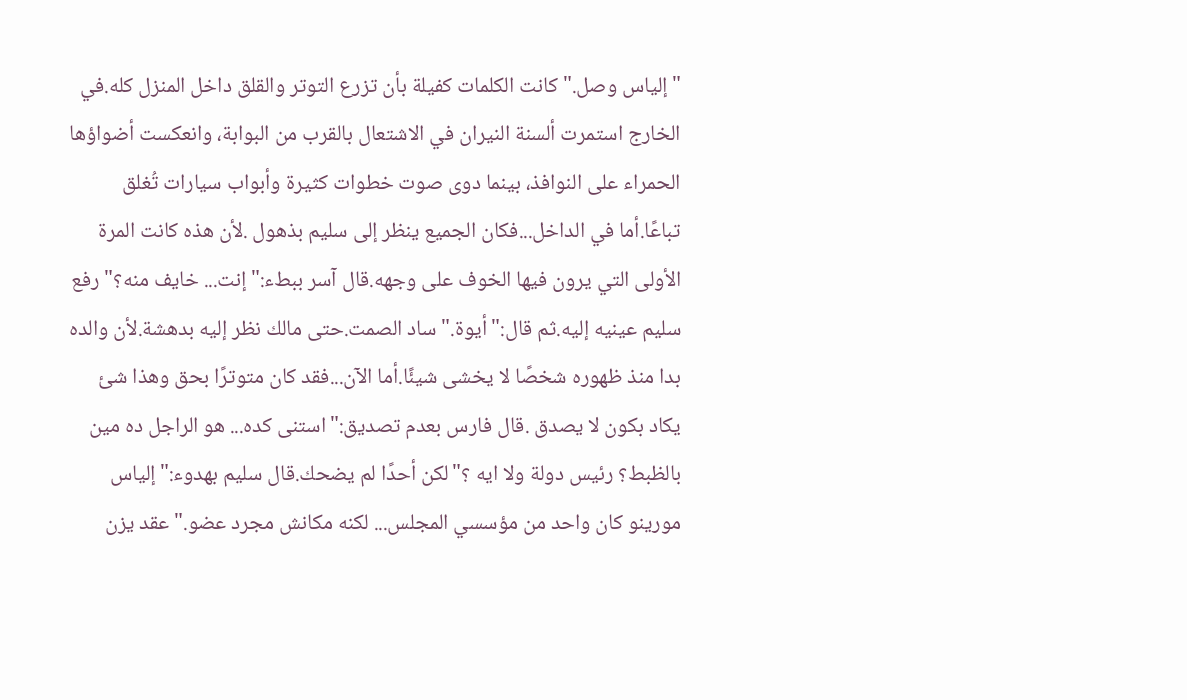"إلياس وصل."كانت الكلمات كفيلة بأن تزرع التوتر والقلق داخل المنزل كله.في الخارج استمرت ألسنة النيران في الاشتعال بالقرب من البوابة، وانعكست أضواؤها الحمراء على النوافذ، بينما دوى صوت خطوات كثيرة وأبواب سيارات تُغلق تباعًا.أما في الداخل...فكان الجميع ينظر إلى سليم بذهول .لأن هذه كانت المرة الأولى التي يرون فيها الخوف على وجهه.قال آسر ببطء:"إنت... خايف منه؟"رفع سليم عينيه إليه.ثم قال:"أيوة."ساد الصمت.حتى مالك نظر إليه بدهشة.لأن والده بدا منذ ظهوره شخصًا لا يخشى شيئًا.أما الآن...فقد كان متوترًا بحق وهذا شئ يكاد بكون لا يصدق .قال فارس بعدم تصديق:"استنى كده... هو الراجل ده مين بالظبط؟ رئيس دولة ولا ايه ؟"لكن أحدًا لم يضحك.قال سليم بهدوء:"إلياس مورينو كان واحد من مؤسسي المجلس... لكنه مكانش مجرد عضو."عقد يزن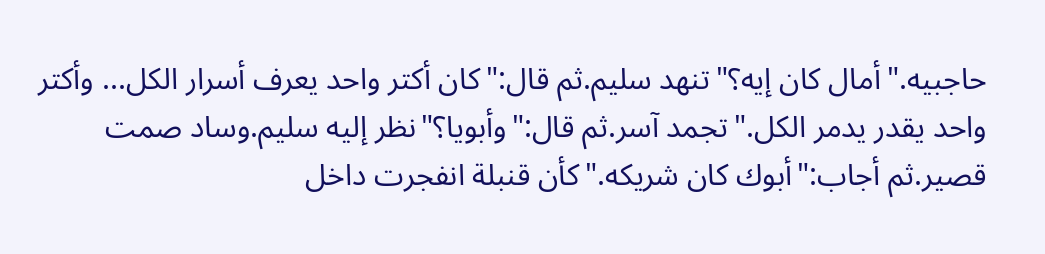حاجبيه."أمال كان إيه؟"تنهد سليم.ثم قال:"كان أكتر واحد يعرف أسرار الكل... وأكتر واحد يقدر يدمر الكل."تجمد آسر.ثم قال:"وأبويا؟"نظر إليه سليم.وساد صمت قصير.ثم أجاب:"أبوك كان شريكه."كأن قنبلة انفجرت داخل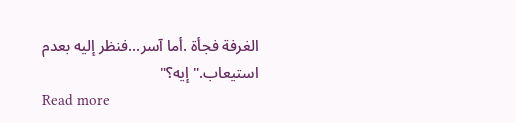الغرفة فجأة .أما آسر...فنظر إليه بعدم استيعاب."إيه؟"
Read more